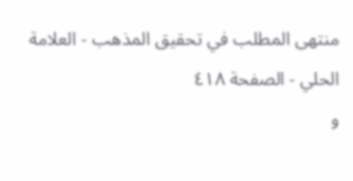منتهى المطلب في تحقيق المذهب - العلامة الحلي - الصفحة ٤١٨
و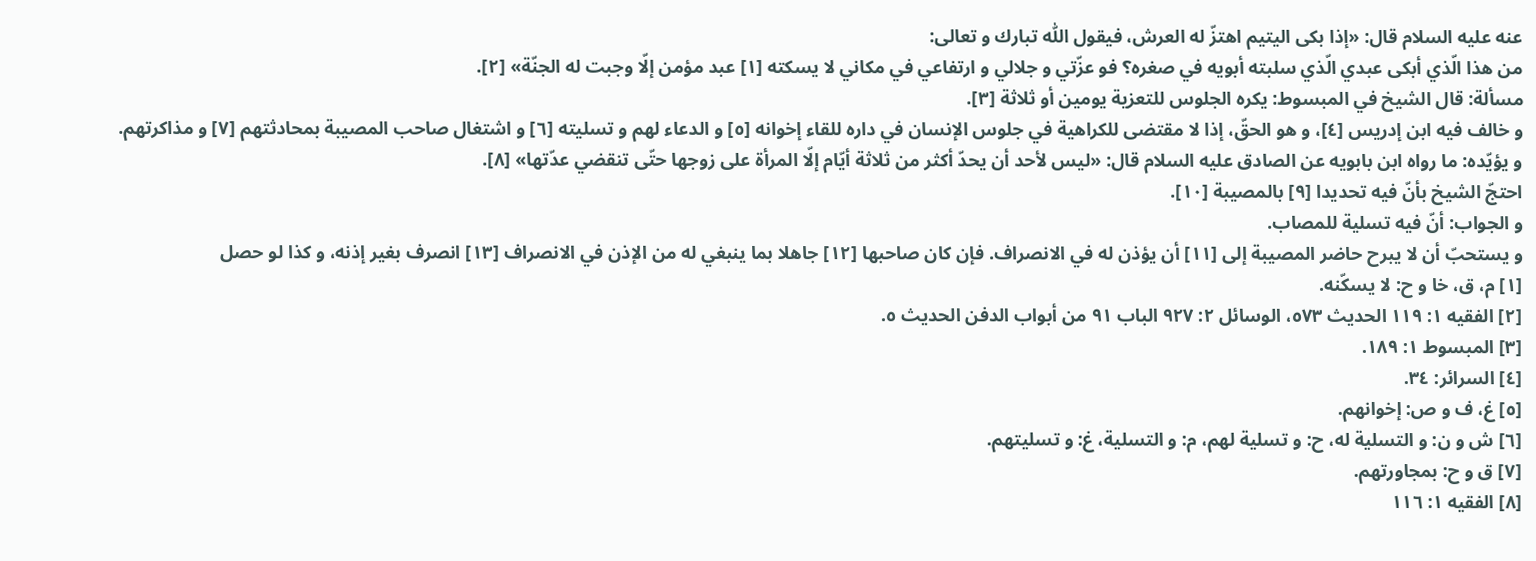عنه عليه السلام قال: «إذا بكى اليتيم اهتزّ له العرش، فيقول اللّٰه تبارك و تعالى:
من هذا الّذي أبكى عبدي الّذي سلبته أبويه في صغره؟ فو عزّتي و جلالي و ارتفاعي في مكاني لا يسكته [١] عبد مؤمن إلّا وجبت له الجنّة» [٢].
مسألة: قال الشيخ في المبسوط: يكره الجلوس للتعزية يومين أو ثلاثة [٣].
و خالف فيه ابن إدريس [٤]، و هو الحقّ، إذا لا مقتضى للكراهية في جلوس الإنسان في داره للقاء إخوانه [٥] و الدعاء لهم و تسليته [٦] و اشتغال صاحب المصيبة بمحادثتهم [٧] و مذاكرتهم.
و يؤيّده: ما رواه ابن بابويه عن الصادق عليه السلام قال: «ليس لأحد أن يحدّ أكثر من ثلاثة أيّام إلّا المرأة على زوجها حتّى تنقضي عدّتها» [٨].
احتجّ الشيخ بأنّ فيه تحديدا [٩] بالمصيبة [١٠].
و الجواب: أنّ فيه تسلية للمصاب.
و يستحبّ أن لا يبرح حاضر المصيبة إلى [١١] أن يؤذن له في الانصراف. فإن كان صاحبها [١٢] جاهلا بما ينبغي له من الإذن في الانصراف [١٣] انصرف بغير إذنه، و كذا لو حصل
[١] م، ق، خا و ح: لا يسكّنه.
[٢] الفقيه ١: ١١٩ الحديث ٥٧٣، الوسائل ٢: ٩٢٧ الباب ٩١ من أبواب الدفن الحديث ٥.
[٣] المبسوط ١: ١٨٩.
[٤] السرائر: ٣٤.
[٥] غ، ف و ص: إخوانهم.
[٦] ش و ن: و التسلية له، ح: و تسلية لهم، م: و التسلية، غ: و تسليتهم.
[٧] ق و ح: بمجاورتهم.
[٨] الفقيه ١: ١١٦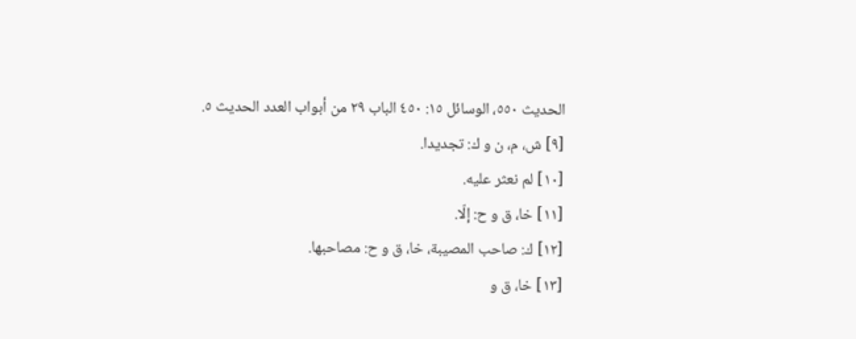الحديث ٥٥٠، الوسائل ١٥: ٤٥٠ الباب ٢٩ من أبواب العدد الحديث ٥.
[٩] ش، م، ن و ك: تجديدا.
[١٠] لم نعثر عليه.
[١١] خا، ق و ح: إلّا.
[١٢] ك: صاحب المصيبة، خا، ق و ح: مصاحبها.
[١٣] خا، ق و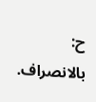ح: بالانصراف.